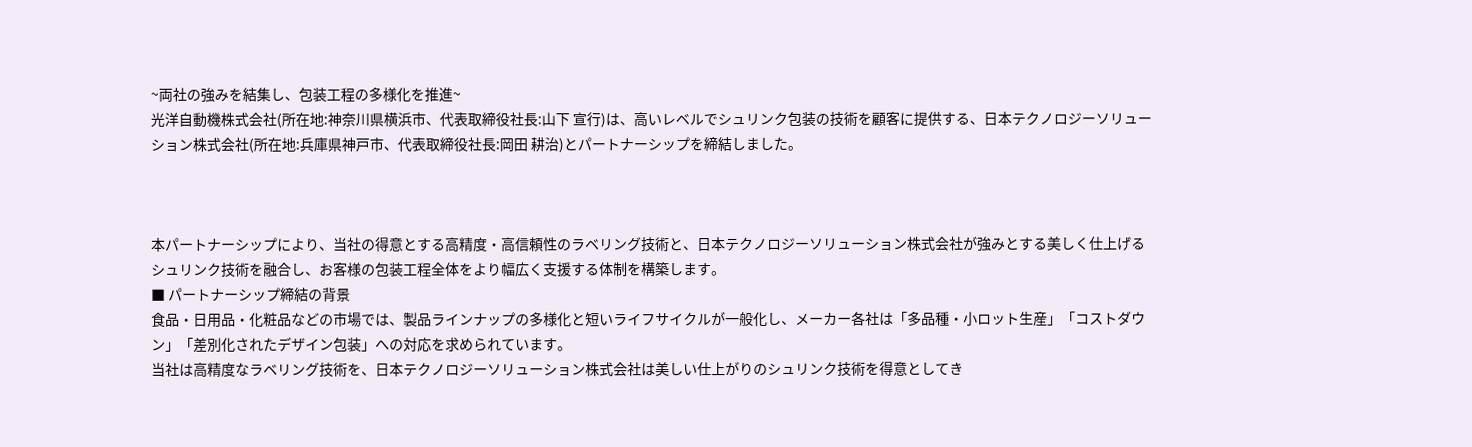~両社の強みを結集し、包装工程の多様化を推進~
光洋自動機株式会社(所在地:神奈川県横浜市、代表取締役社長:山下 宣行)は、高いレベルでシュリンク包装の技術を顧客に提供する、日本テクノロジーソリューション株式会社(所在地:兵庫県神戸市、代表取締役社長:岡田 耕治)とパートナーシップを締結しました。



本パートナーシップにより、当社の得意とする高精度・高信頼性のラベリング技術と、日本テクノロジーソリューション株式会社が強みとする美しく仕上げるシュリンク技術を融合し、お客様の包装工程全体をより幅広く支援する体制を構築します。
■ パートナーシップ締結の背景
食品・日用品・化粧品などの市場では、製品ラインナップの多様化と短いライフサイクルが一般化し、メーカー各社は「多品種・小ロット生産」「コストダウン」「差別化されたデザイン包装」への対応を求められています。
当社は高精度なラベリング技術を、日本テクノロジーソリューション株式会社は美しい仕上がりのシュリンク技術を得意としてき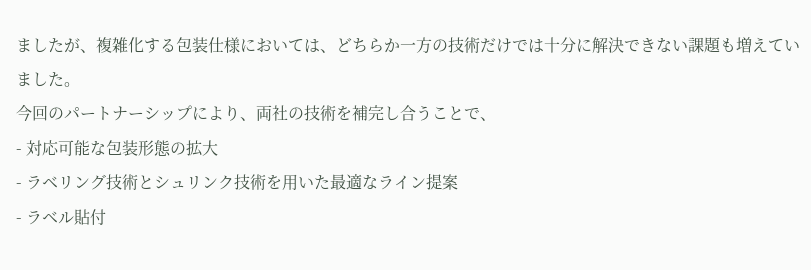ましたが、複雑化する包装仕様においては、どちらか一方の技術だけでは十分に解決できない課題も増えていました。
今回のパートナーシップにより、両社の技術を補完し合うことで、
- 対応可能な包装形態の拡大
- ラベリング技術とシュリンク技術を用いた最適なライン提案
- ラベル貼付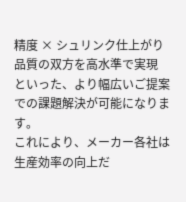精度 × シュリンク仕上がり品質の双方を高水準で実現
といった、より幅広いご提案での課題解決が可能になります。
これにより、メーカー各社は生産効率の向上だ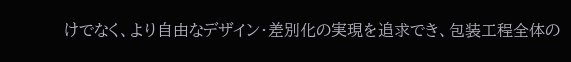けでなく、より自由なデザイン・差別化の実現を追求でき、包装工程全体の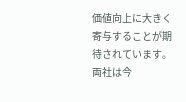価値向上に大きく寄与することが期待されています。
両社は今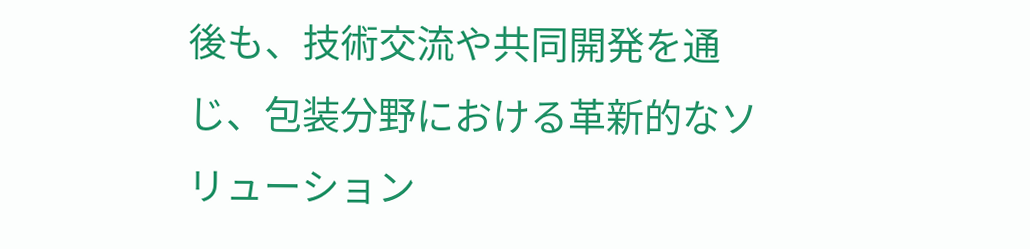後も、技術交流や共同開発を通じ、包装分野における革新的なソリューション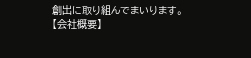創出に取り組んでまいります。
【会社概要】